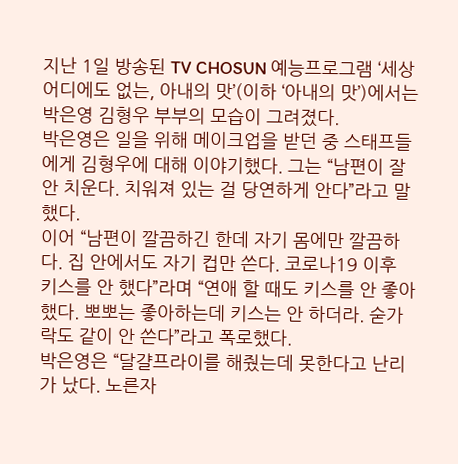지난 1일 방송된 TV CHOSUN 예능프로그램 ‘세상 어디에도 없는, 아내의 맛’(이하 ‘아내의 맛’)에서는 박은영 김형우 부부의 모습이 그려졌다.
박은영은 일을 위해 메이크업을 받던 중 스태프들에게 김형우에 대해 이야기했다. 그는 “남편이 잘 안 치운다. 치워져 있는 걸 당연하게 안다”라고 말했다.
이어 “남편이 깔끔하긴 한데 자기 몸에만 깔끔하다. 집 안에서도 자기 컵만 쓴다. 코로나19 이후 키스를 안 했다”라며 “연애 할 때도 키스를 안 좋아했다. 뽀뽀는 좋아하는데 키스는 안 하더라. 숟가락도 같이 안 쓴다”라고 폭로했다.
박은영은 “달걀프라이를 해줬는데 못한다고 난리가 났다. 노른자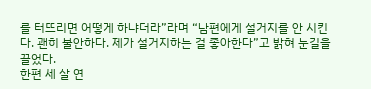를 터뜨리면 어떻게 하냐더라”라며 “남편에게 설거지를 안 시킨다. 괜히 불안하다. 제가 설거지하는 걸 좋아한다”고 밝혀 눈길을 끌었다.
한편 세 살 연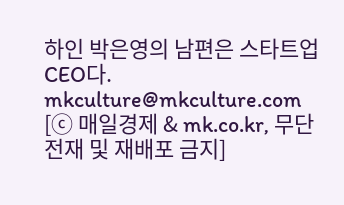하인 박은영의 남편은 스타트업 CEO다. mkculture@mkculture.com [ⓒ 매일경제 & mk.co.kr, 무단전재 및 재배포 금지]